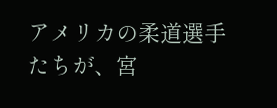アメリカの柔道選手たちが、宮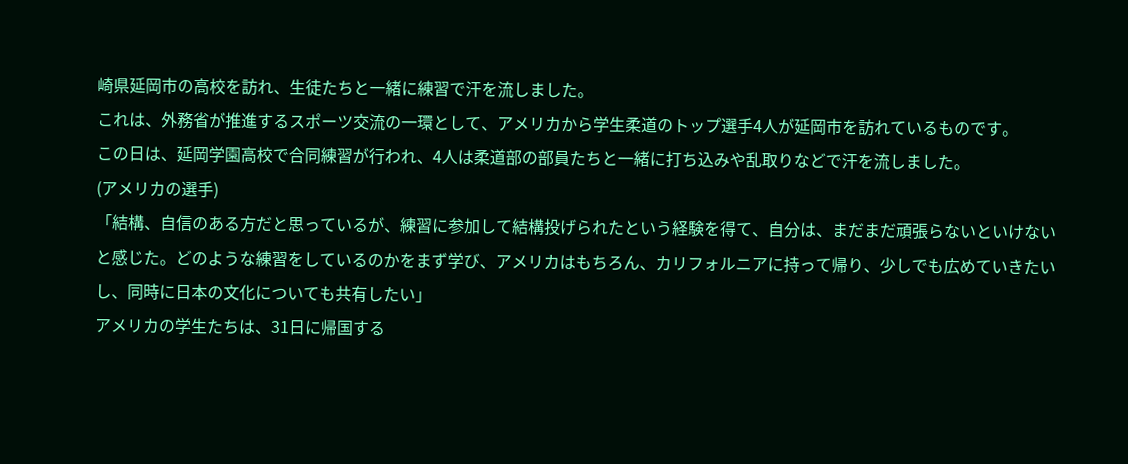崎県延岡市の高校を訪れ、生徒たちと一緒に練習で汗を流しました。
これは、外務省が推進するスポーツ交流の一環として、アメリカから学生柔道のトップ選手4人が延岡市を訪れているものです。
この日は、延岡学園高校で合同練習が行われ、4人は柔道部の部員たちと一緒に打ち込みや乱取りなどで汗を流しました。
(アメリカの選手)
「結構、自信のある方だと思っているが、練習に参加して結構投げられたという経験を得て、自分は、まだまだ頑張らないといけないと感じた。どのような練習をしているのかをまず学び、アメリカはもちろん、カリフォルニアに持って帰り、少しでも広めていきたいし、同時に日本の文化についても共有したい」
アメリカの学生たちは、31日に帰国する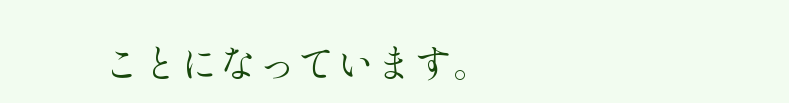ことになっています。